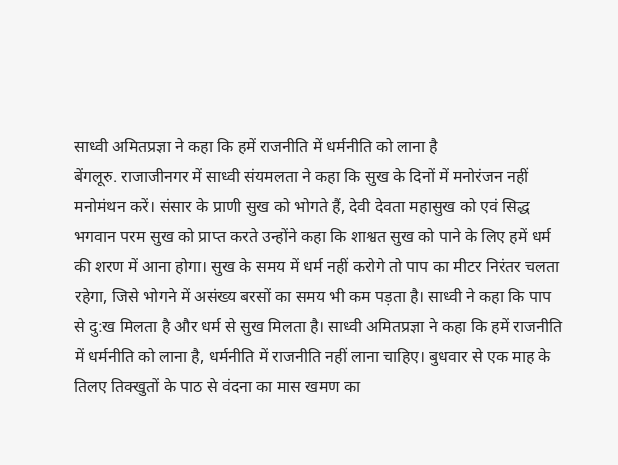साध्वी अमितप्रज्ञा ने कहा कि हमें राजनीति में धर्मनीति को लाना है
बेंगलूरु. राजाजीनगर में साध्वी संयमलता ने कहा कि सुख के दिनों में मनोरंजन नहीं मनोमंथन करें। संसार के प्राणी सुख को भोगते हैं, देवी देवता महासुख को एवं सिद्ध भगवान परम सुख को प्राप्त करते उन्होंने कहा कि शाश्वत सुख को पाने के लिए हमें धर्म की शरण में आना होगा। सुख के समय में धर्म नहीं करोगे तो पाप का मीटर निरंतर चलता रहेगा, जिसे भोगने में असंख्य बरसों का समय भी कम पड़ता है। साध्वी ने कहा कि पाप से दु:ख मिलता है और धर्म से सुख मिलता है। साध्वी अमितप्रज्ञा ने कहा कि हमें राजनीति में धर्मनीति को लाना है, धर्मनीति में राजनीति नहीं लाना चाहिए। बुधवार से एक माह के तिलए तिक्खुतों के पाठ से वंदना का मास खमण का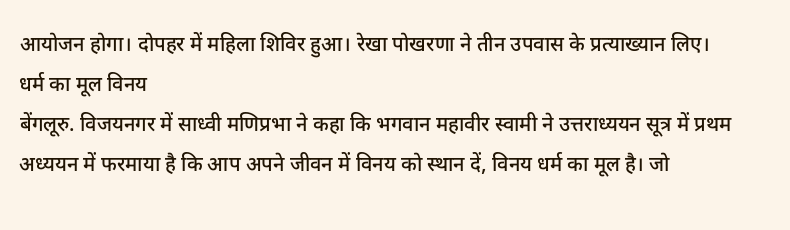आयोजन होगा। दोपहर में महिला शिविर हुआ। रेखा पोखरणा ने तीन उपवास के प्रत्याख्यान लिए।
धर्म का मूल विनय
बेंगलूरु. विजयनगर में साध्वी मणिप्रभा ने कहा कि भगवान महावीर स्वामी ने उत्तराध्ययन सूत्र में प्रथम अध्ययन में फरमाया है कि आप अपने जीवन में विनय को स्थान दें, विनय धर्म का मूल है। जो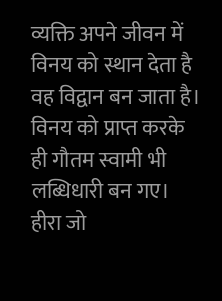व्यक्ति अपने जीवन में विनय को स्थान देता है वह विद्वान बन जाता है। विनय को प्राप्त करके ही गौतम स्वामी भी लब्धिधारी बन गए। हीरा जो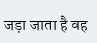जड़ा जाता है वह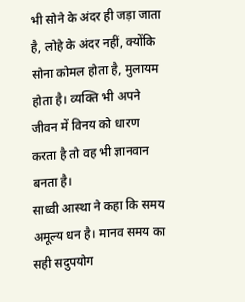भी सोने के अंदर ही जड़ा जाता है, लोहे के अंदर नहीं, क्योंकि सोना कोमल होता है, मुलायम होता है। व्यक्ति भी अपने जीवन में विनय को धारण करता है तो वह भी ज्ञानवान बनता है।
साध्वी आस्था ने कहा कि समय अमूल्य धन है। मानव समय का सही सदुपयोग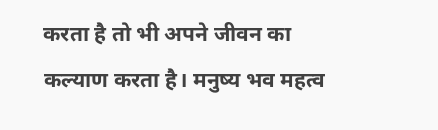करता है तो भी अपने जीवन का कल्याण करता है। मनुष्य भव महत्व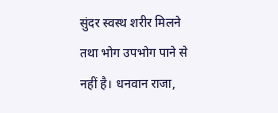सुंदर स्वस्थ शरीर मिलने तथा भोग उपभोग पाने से नहीं है। धनवान राजा,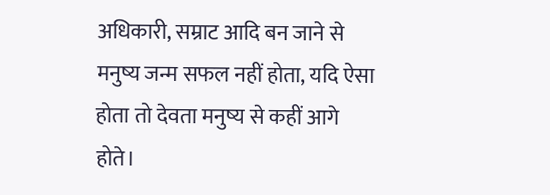अधिकारी, सम्राट आदि बन जाने से मनुष्य जन्म सफल नहीं होता, यदि ऐसा होता तो देवता मनुष्य से कहीं आगे होते।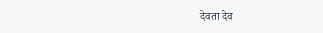देवता देव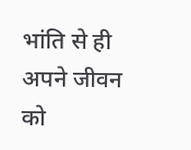भांति से ही अपने जीवन को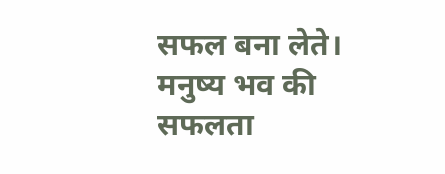सफल बना लेते। मनुष्य भव की सफलता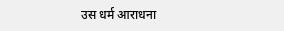उस धर्म आराधना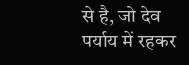से है, जो देव पर्याय में रहकर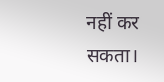नहीं कर सकता।